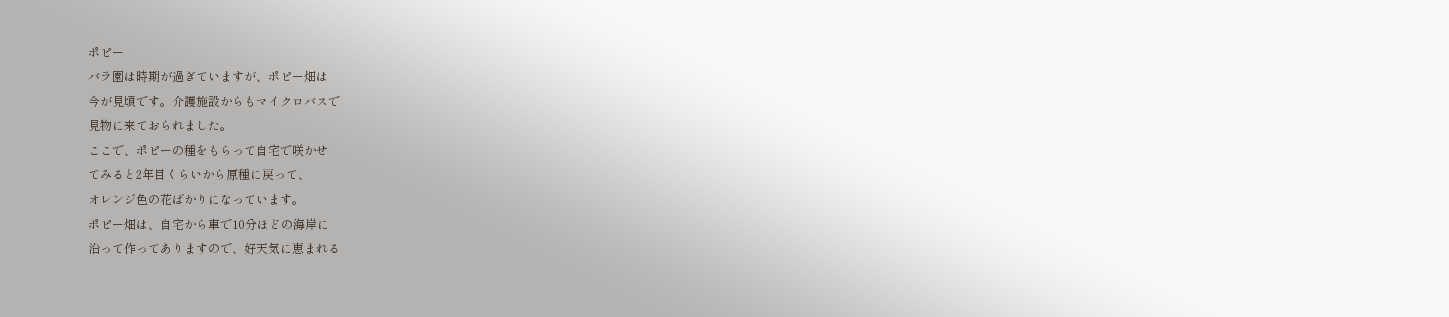ポピー
バラ園は時期が過ぎていますが、ポピー畑は
今が見頃です。介護施設からもマイクロバスで
見物に来ておられました。
ここで、ポピーの種をもらって自宅で咲かせ
てみると2年目くらいから原種に戻って、
オレンジ色の花ばかりになっています。
ポピー畑は、自宅から車で10分ほどの海岸に
沿って作ってありますので、好天気に恵まれる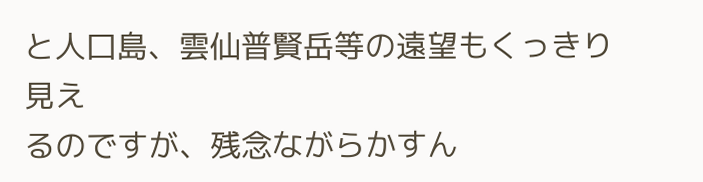と人口島、雲仙普賢岳等の遠望もくっきり見え
るのですが、残念ながらかすん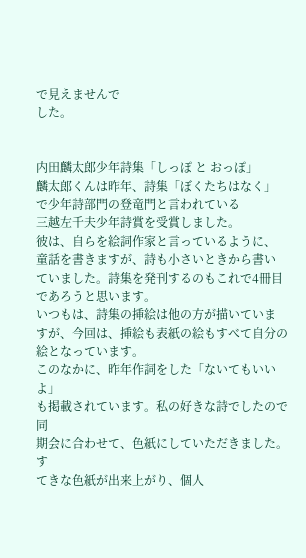で見えませんで
した。


内田麟太郎少年詩集「しっぽ と おっぽ」
麟太郎くんは昨年、詩集「ぼくたちはなく」
で少年詩部門の登竜門と言われている
三越左千夫少年詩賞を受賞しました。
彼は、自らを絵詞作家と言っているように、
童話を書きますが、詩も小さいときから書い
ていました。詩集を発刊するのもこれで4冊目
であろうと思います。
いつもは、詩集の挿絵は他の方が描いていま
すが、今回は、挿絵も表紙の絵もすべて自分の
絵となっています。
このなかに、昨年作詞をした「ないてもいいよ」
も掲載されています。私の好きな詩でしたので同
期会に合わせて、色紙にしていただきました。す
てきな色紙が出来上がり、個人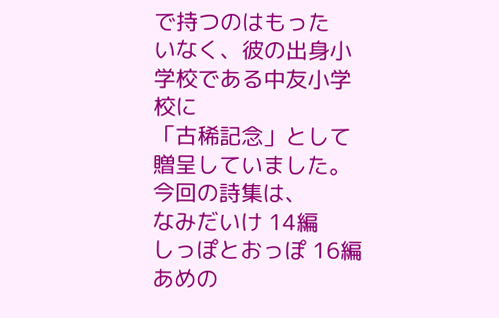で持つのはもった
いなく、彼の出身小学校である中友小学校に
「古稀記念」として贈呈していました。
今回の詩集は、
なみだいけ 14編
しっぽとおっぽ 16編
あめの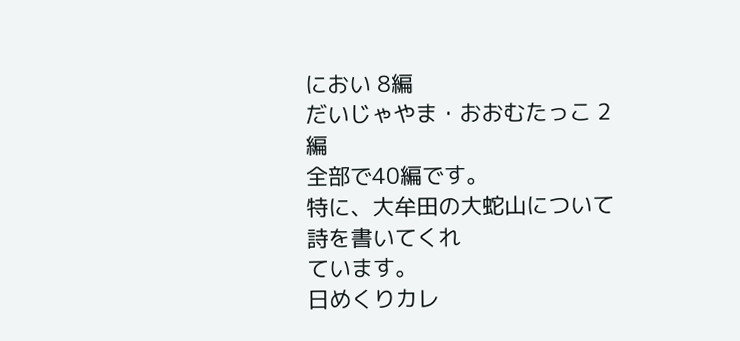におい 8編
だいじゃやま・おおむたっこ 2編
全部で40編です。
特に、大牟田の大蛇山について詩を書いてくれ
ています。
日めくりカレ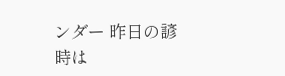ンダー 昨日の諺
時は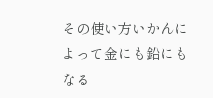その使い方いかんによって金にも鉛にもなる